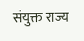संयुक्त राज्य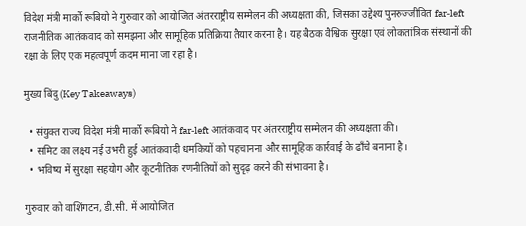विदेश मंत्री मार्को रूबियो ने गुरुवार को आयोजित अंतरराष्ट्रीय सम्मेलन की अध्यक्षता की, जिसका उद्देश्य पुनरुज्जीवित far‑left राजनीतिक आतंकवाद को समझना और सामूहिक प्रतिक्रिया तैयार करना है। यह बैठक वैश्विक सुरक्षा एवं लोकतांत्रिक संस्थानों की रक्षा के लिए एक महत्वपूर्ण कदम माना जा रहा है।

मुख्य बिंदु (Key Takeaways)

  • संयुक्त राज्य विदेश मंत्री मार्को रूबियो ने far‑left आतंकवाद पर अंतरराष्ट्रीय सम्मेलन की अध्यक्षता की।
  • समिट का लक्ष्य नई उभरी हुई आतंकवादी धमकियों को पहचानना और सामूहिक कार्रवाई के ढाँचे बनाना है।
  • भविष्य में सुरक्षा सहयोग और कूटनीतिक रणनीतियों को सुदृढ़ करने की संभावना है।

गुरुवार को वाशिंगटन, डी.सी. में आयोजित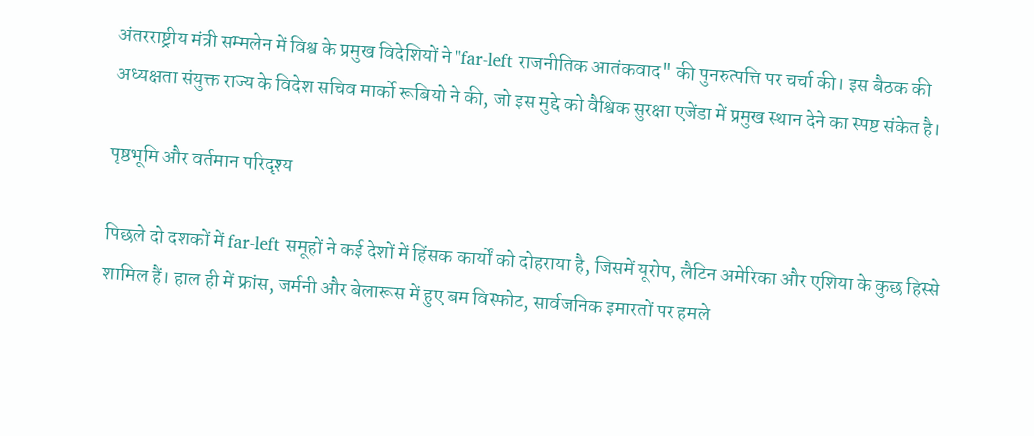अंतरराष्ट्रीय मंत्री सम्मलेन में विश्व के प्रमुख विदेशियों ने "far‑left राजनीतिक आतंकवाद" की पुनरुत्पत्ति पर चर्चा की। इस बैठक की अध्यक्षता संयुक्त राज्य के विदेश सचिव मार्को रूबियो ने की, जो इस मुद्दे को वैश्विक सुरक्षा एजेंडा में प्रमुख स्थान देने का स्पष्ट संकेत है।

पृष्ठभूमि और वर्तमान परिदृश्य

पिछले दो दशकों में far‑left समूहों ने कई देशों में हिंसक कार्यों को दोहराया है, जिसमें यूरोप, लैटिन अमेरिका और एशिया के कुछ हिस्से शामिल हैं। हाल ही में फ्रांस, जर्मनी और बेलारूस में हुए बम विस्फोट, सार्वजनिक इमारतों पर हमले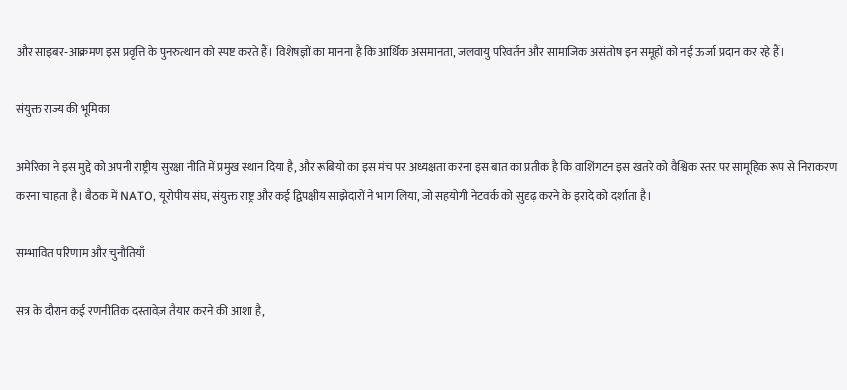और साइबर‑आक्रमण इस प्रवृत्ति के पुनरुत्थान को स्पष्ट करते हैं। विशेषज्ञों का मानना है कि आर्थिक असमानता, जलवायु परिवर्तन और सामाजिक असंतोष इन समूहों को नई ऊर्जा प्रदान कर रहे हैं।

संयुक्त राज्य की भूमिका

अमेरिका ने इस मुद्दे को अपनी राष्ट्रीय सुरक्षा नीति में प्रमुख स्थान दिया है, और रूबियो का इस मंच पर अध्यक्षता करना इस बात का प्रतीक है कि वाशिंगटन इस खतरे को वैश्विक स्तर पर सामूहिक रूप से निराकरण करना चाहता है। बैठक में NATO, यूरोपीय संघ, संयुक्त राष्ट्र और कई द्विपक्षीय साझेदारों ने भाग लिया, जो सहयोगी नेटवर्क को सुदृढ़ करने के इरादे को दर्शाता है।

सम्भावित परिणाम और चुनौतियाँ

सत्र के दौरान कई रणनीतिक दस्तावेज़ तैयार करने की आशा है,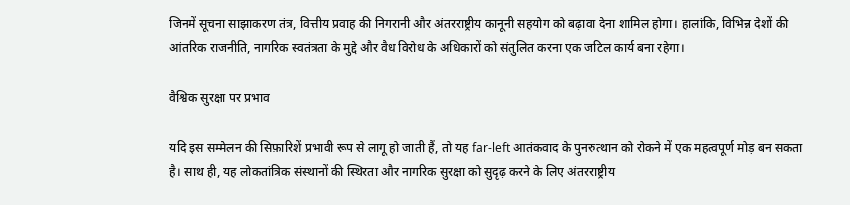जिनमें सूचना साझाकरण तंत्र, वित्तीय प्रवाह की निगरानी और अंतरराष्ट्रीय कानूनी सहयोग को बढ़ावा देना शामिल होगा। हालांकि, विभिन्न देशों की आंतरिक राजनीति, नागरिक स्वतंत्रता के मुद्दे और वैध विरोध के अधिकारों को संतुलित करना एक जटिल कार्य बना रहेगा।

वैश्विक सुरक्षा पर प्रभाव

यदि इस सम्मेलन की सिफ़ारिशें प्रभावी रूप से लागू हो जाती हैं, तो यह far‑left आतंकवाद के पुनरुत्थान को रोकने में एक महत्वपूर्ण मोड़ बन सकता है। साथ ही, यह लोकतांत्रिक संस्थानों की स्थिरता और नागरिक सुरक्षा को सुदृढ़ करने के लिए अंतरराष्ट्रीय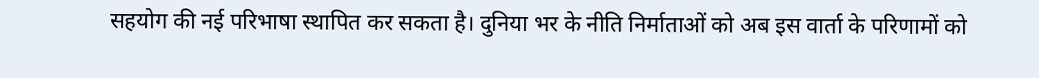सहयोग की नई परिभाषा स्थापित कर सकता है। दुनिया भर के नीति निर्माताओं को अब इस वार्ता के परिणामों को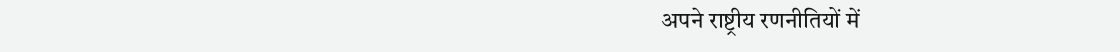अपने राष्ट्रीय रणनीतियों में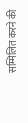सम्मिलित करने की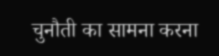चुनौती का सामना करना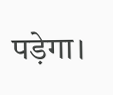पड़ेगा।